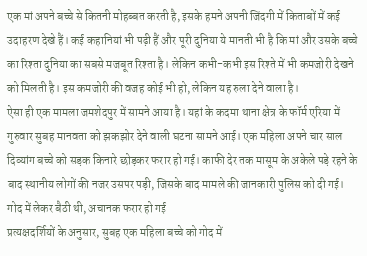एक मां अपने बच्चे से कितनी मोहब्बत करती है, इसके हमने अपनी जिंदगी में किताबों में कई उदाहरण देखे हैं। कई कहानियां भी पढ़ी हैं और पूरी दुनिया ये मानती भी है कि मां और उसके बच्चे का रिश्ता दुनिया का सबसे मजबूत रिश्ता है। लेकिन कभी-कभी इस रिश्ते में भी कमजोरी देखने को मिलती है। इस कमजोरी की वजह कोई भी हो, लेकिन यह रुला देने वाला है।
ऐसा ही एक मामला जमशेदपुर में सामने आया है। यहां के कदमा थाना क्षेत्र के फॉर्म एरिया में गुरुवार सुबह मानवता को झकझोर देने वाली घटना सामने आई। एक महिला अपने चार साल दिव्यांग बच्चे को सड़क किनारे छोड़कर फरार हो गई। काफी देर तक मासूम के अकेले पड़े रहने के बाद स्थानीय लोगों की नजर उसपर पड़ी, जिसके बाद मामले की जानकारी पुलिस को दी गई।
गोद में लेकर बैठी थी, अचानक फरार हो गई
प्रत्यक्षदर्शियों के अनुसार, सुबह एक महिला बच्चे को गोद में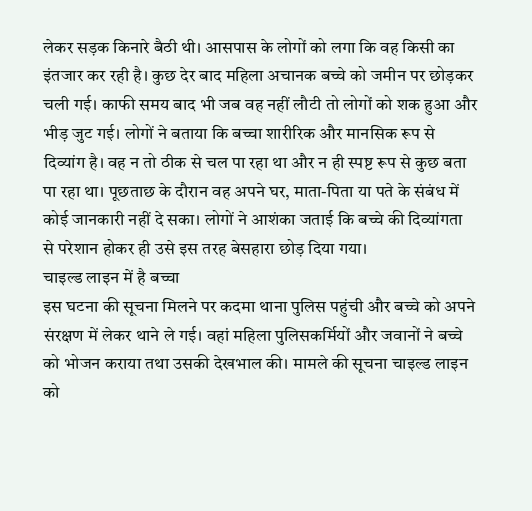लेकर सड़क किनारे बैठी थी। आसपास के लोगों को लगा कि वह किसी का इंतजार कर रही है। कुछ देर बाद महिला अचानक बच्चे को जमीन पर छोड़कर चली गई। काफी समय बाद भी जब वह नहीं लौटी तो लोगों को शक हुआ और भीड़ जुट गई। लोगों ने बताया कि बच्चा शारीरिक और मानसिक रूप से दिव्यांग है। वह न तो ठीक से चल पा रहा था और न ही स्पष्ट रूप से कुछ बता पा रहा था। पूछताछ के दौरान वह अपने घर, माता-पिता या पते के संबंध में कोई जानकारी नहीं दे सका। लोगों ने आशंका जताई कि बच्चे की दिव्यांगता से परेशान होकर ही उसे इस तरह बेसहारा छोड़ दिया गया।
चाइल्ड लाइन में है बच्चा
इस घटना की सूचना मिलने पर कदमा थाना पुलिस पहुंची और बच्चे को अपने संरक्षण में लेकर थाने ले गई। वहां महिला पुलिसकर्मियों और जवानों ने बच्चे को भोजन कराया तथा उसकी देखभाल की। मामले की सूचना चाइल्ड लाइन को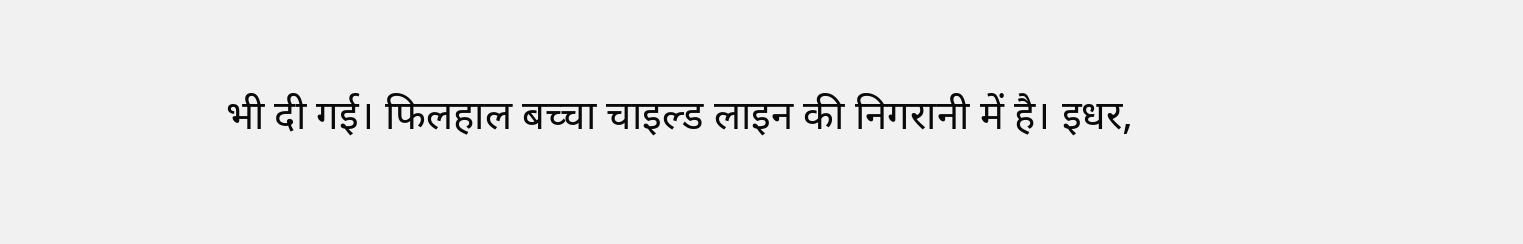भी दी गई। फिलहाल बच्चा चाइल्ड लाइन की निगरानी में है। इधर,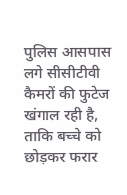पुलिस आसपास लगे सीसीटीवी कैमरों की फुटेज खंगाल रही है, ताकि बच्चे को छोड़कर फरार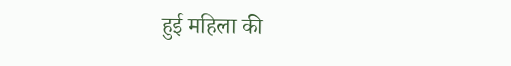हुई महिला की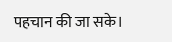पहचान की जा सके।